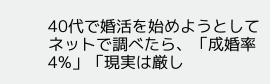40代で婚活を始めようとしてネットで調べたら、「成婚率4%」「現実は厳し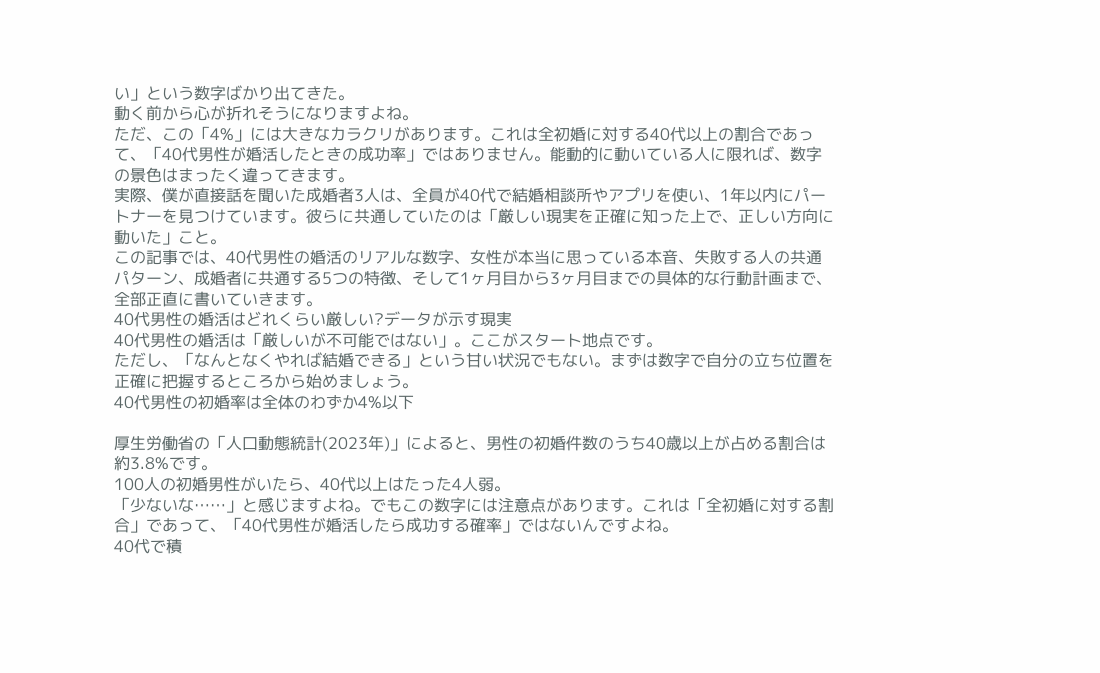い」という数字ばかり出てきた。
動く前から心が折れそうになりますよね。
ただ、この「4%」には大きなカラクリがあります。これは全初婚に対する40代以上の割合であって、「40代男性が婚活したときの成功率」ではありません。能動的に動いている人に限れば、数字の景色はまったく違ってきます。
実際、僕が直接話を聞いた成婚者3人は、全員が40代で結婚相談所やアプリを使い、1年以内にパートナーを見つけています。彼らに共通していたのは「厳しい現実を正確に知った上で、正しい方向に動いた」こと。
この記事では、40代男性の婚活のリアルな数字、女性が本当に思っている本音、失敗する人の共通パターン、成婚者に共通する5つの特徴、そして1ヶ月目から3ヶ月目までの具体的な行動計画まで、全部正直に書いていきます。
40代男性の婚活はどれくらい厳しい?データが示す現実
40代男性の婚活は「厳しいが不可能ではない」。ここがスタート地点です。
ただし、「なんとなくやれば結婚できる」という甘い状況でもない。まずは数字で自分の立ち位置を正確に把握するところから始めましょう。
40代男性の初婚率は全体のわずか4%以下

厚生労働省の「人口動態統計(2023年)」によると、男性の初婚件数のうち40歳以上が占める割合は約3.8%です。
100人の初婚男性がいたら、40代以上はたった4人弱。
「少ないな……」と感じますよね。でもこの数字には注意点があります。これは「全初婚に対する割合」であって、「40代男性が婚活したら成功する確率」ではないんですよね。
40代で積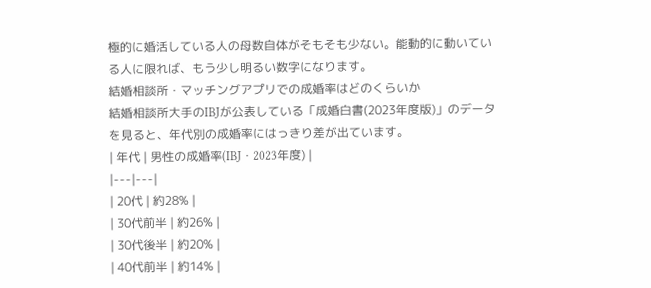極的に婚活している人の母数自体がそもそも少ない。能動的に動いている人に限れば、もう少し明るい数字になります。
結婚相談所・マッチングアプリでの成婚率はどのくらいか
結婚相談所大手のIBJが公表している「成婚白書(2023年度版)」のデータを見ると、年代別の成婚率にはっきり差が出ています。
| 年代 | 男性の成婚率(IBJ・2023年度) |
|---|---|
| 20代 | 約28% |
| 30代前半 | 約26% |
| 30代後半 | 約20% |
| 40代前半 | 約14% |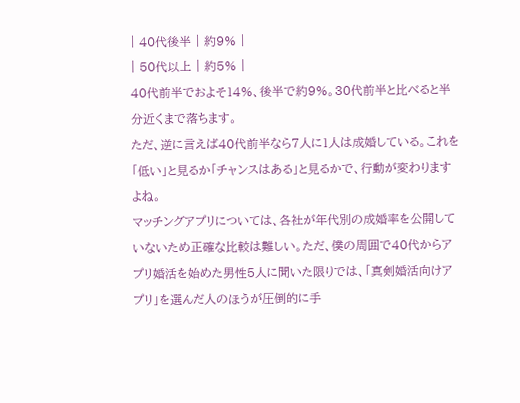| 40代後半 | 約9% |
| 50代以上 | 約5% |
40代前半でおよそ14%、後半で約9%。30代前半と比べると半分近くまで落ちます。
ただ、逆に言えば40代前半なら7人に1人は成婚している。これを「低い」と見るか「チャンスはある」と見るかで、行動が変わりますよね。
マッチングアプリについては、各社が年代別の成婚率を公開していないため正確な比較は難しい。ただ、僕の周囲で40代からアプリ婚活を始めた男性5人に聞いた限りでは、「真剣婚活向けアプリ」を選んだ人のほうが圧倒的に手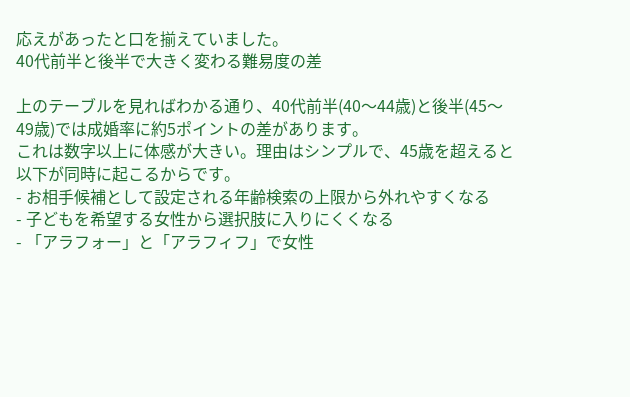応えがあったと口を揃えていました。
40代前半と後半で大きく変わる難易度の差

上のテーブルを見ればわかる通り、40代前半(40〜44歳)と後半(45〜49歳)では成婚率に約5ポイントの差があります。
これは数字以上に体感が大きい。理由はシンプルで、45歳を超えると以下が同時に起こるからです。
- お相手候補として設定される年齢検索の上限から外れやすくなる
- 子どもを希望する女性から選択肢に入りにくくなる
- 「アラフォー」と「アラフィフ」で女性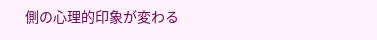側の心理的印象が変わる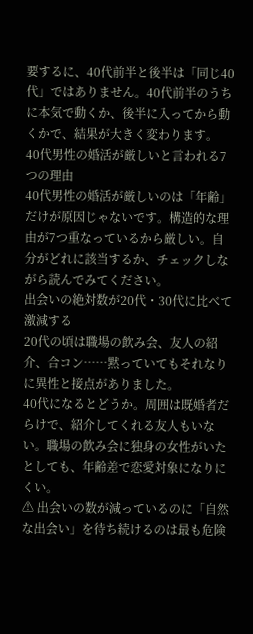要するに、40代前半と後半は「同じ40代」ではありません。40代前半のうちに本気で動くか、後半に入ってから動くかで、結果が大きく変わります。
40代男性の婚活が厳しいと言われる7つの理由
40代男性の婚活が厳しいのは「年齢」だけが原因じゃないです。構造的な理由が7つ重なっているから厳しい。自分がどれに該当するか、チェックしながら読んでみてください。
出会いの絶対数が20代・30代に比べて激減する
20代の頃は職場の飲み会、友人の紹介、合コン……黙っていてもそれなりに異性と接点がありました。
40代になるとどうか。周囲は既婚者だらけで、紹介してくれる友人もいない。職場の飲み会に独身の女性がいたとしても、年齢差で恋愛対象になりにくい。
⚠ 出会いの数が減っているのに「自然な出会い」を待ち続けるのは最も危険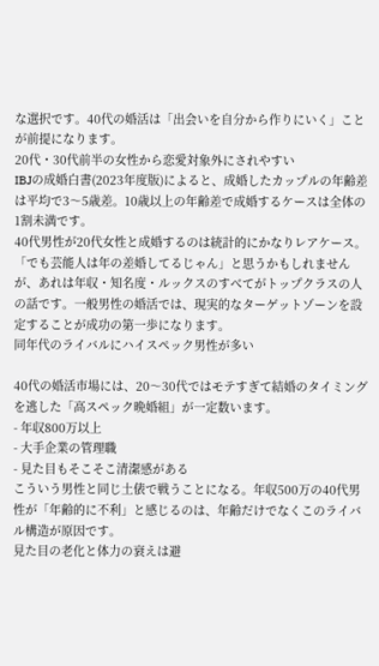な選択です。40代の婚活は「出会いを自分から作りにいく」ことが前提になります。
20代・30代前半の女性から恋愛対象外にされやすい
IBJの成婚白書(2023年度版)によると、成婚したカップルの年齢差は平均で3〜5歳差。10歳以上の年齢差で成婚するケースは全体の1割未満です。
40代男性が20代女性と成婚するのは統計的にかなりレアケース。
「でも芸能人は年の差婚してるじゃん」と思うかもしれませんが、あれは年収・知名度・ルックスのすべてがトップクラスの人の話です。一般男性の婚活では、現実的なターゲットゾーンを設定することが成功の第一歩になります。
同年代のライバルにハイスペック男性が多い

40代の婚活市場には、20〜30代ではモテすぎて結婚のタイミングを逃した「高スペック晩婚組」が一定数います。
- 年収800万以上
- 大手企業の管理職
- 見た目もそこそこ清潔感がある
こういう男性と同じ土俵で戦うことになる。年収500万の40代男性が「年齢的に不利」と感じるのは、年齢だけでなくこのライバル構造が原因です。
見た目の老化と体力の衰えは避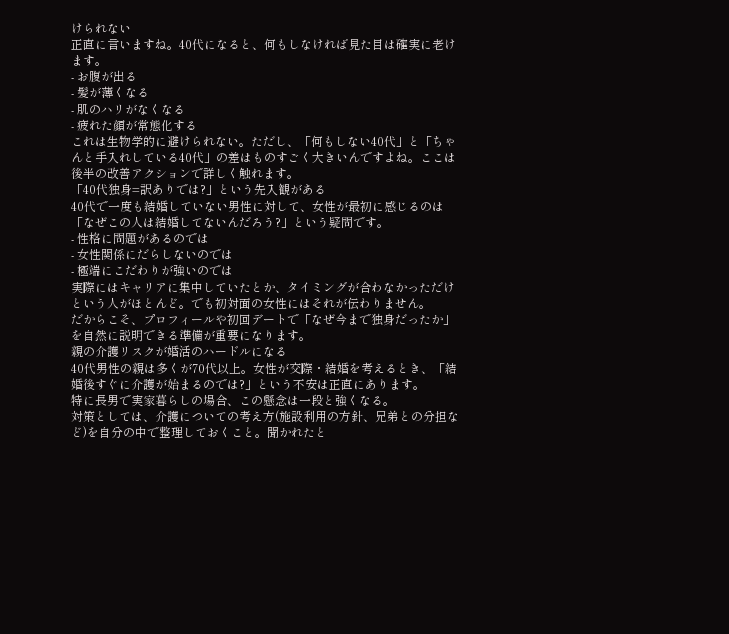けられない
正直に言いますね。40代になると、何もしなければ見た目は確実に老けます。
- お腹が出る
- 髪が薄くなる
- 肌のハリがなくなる
- 疲れた顔が常態化する
これは生物学的に避けられない。ただし、「何もしない40代」と「ちゃんと手入れしている40代」の差はものすごく大きいんですよね。ここは後半の改善アクションで詳しく触れます。
「40代独身=訳ありでは?」という先入観がある
40代で一度も結婚していない男性に対して、女性が最初に感じるのは「なぜこの人は結婚してないんだろう?」という疑問です。
- 性格に問題があるのでは
- 女性関係にだらしないのでは
- 極端にこだわりが強いのでは
実際にはキャリアに集中していたとか、タイミングが合わなかっただけという人がほとんど。でも初対面の女性にはそれが伝わりません。
だからこそ、プロフィールや初回デートで「なぜ今まで独身だったか」を自然に説明できる準備が重要になります。
親の介護リスクが婚活のハードルになる
40代男性の親は多くが70代以上。女性が交際・結婚を考えるとき、「結婚後すぐに介護が始まるのでは?」という不安は正直にあります。
特に長男で実家暮らしの場合、この懸念は一段と強くなる。
対策としては、介護についての考え方(施設利用の方針、兄弟との分担など)を自分の中で整理しておくこと。聞かれたと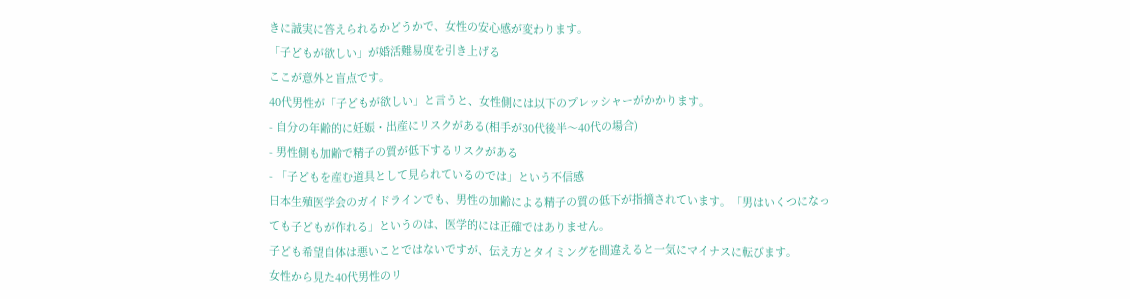きに誠実に答えられるかどうかで、女性の安心感が変わります。
「子どもが欲しい」が婚活難易度を引き上げる
ここが意外と盲点です。
40代男性が「子どもが欲しい」と言うと、女性側には以下のプレッシャーがかかります。
- 自分の年齢的に妊娠・出産にリスクがある(相手が30代後半〜40代の場合)
- 男性側も加齢で精子の質が低下するリスクがある
- 「子どもを産む道具として見られているのでは」という不信感
日本生殖医学会のガイドラインでも、男性の加齢による精子の質の低下が指摘されています。「男はいくつになっても子どもが作れる」というのは、医学的には正確ではありません。
子ども希望自体は悪いことではないですが、伝え方とタイミングを間違えると一気にマイナスに転びます。
女性から見た40代男性のリ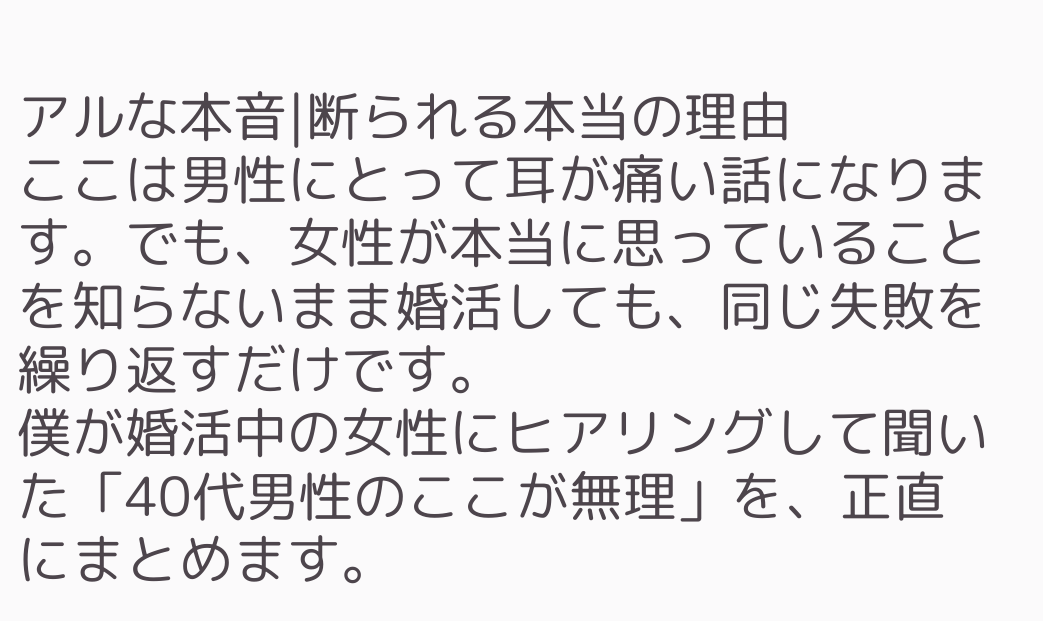アルな本音|断られる本当の理由
ここは男性にとって耳が痛い話になります。でも、女性が本当に思っていることを知らないまま婚活しても、同じ失敗を繰り返すだけです。
僕が婚活中の女性にヒアリングして聞いた「40代男性のここが無理」を、正直にまとめます。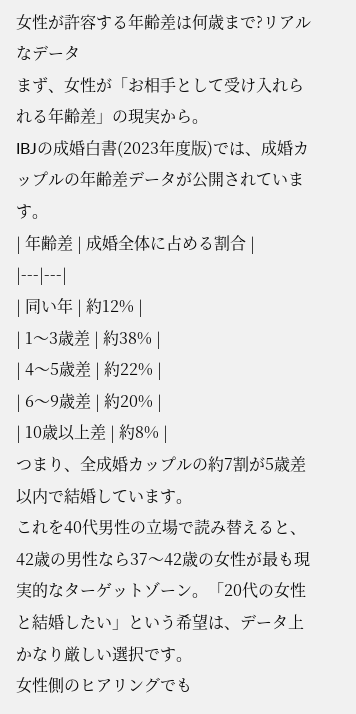女性が許容する年齢差は何歳まで?リアルなデータ
まず、女性が「お相手として受け入れられる年齢差」の現実から。
IBJの成婚白書(2023年度版)では、成婚カップルの年齢差データが公開されています。
| 年齢差 | 成婚全体に占める割合 |
|---|---|
| 同い年 | 約12% |
| 1〜3歳差 | 約38% |
| 4〜5歳差 | 約22% |
| 6〜9歳差 | 約20% |
| 10歳以上差 | 約8% |
つまり、全成婚カップルの約7割が5歳差以内で結婚しています。
これを40代男性の立場で読み替えると、42歳の男性なら37〜42歳の女性が最も現実的なターゲットゾーン。「20代の女性と結婚したい」という希望は、データ上かなり厳しい選択です。
女性側のヒアリングでも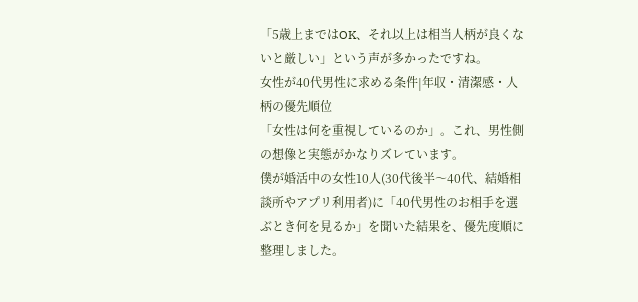「5歳上まではOK、それ以上は相当人柄が良くないと厳しい」という声が多かったですね。
女性が40代男性に求める条件|年収・清潔感・人柄の優先順位
「女性は何を重視しているのか」。これ、男性側の想像と実態がかなりズレています。
僕が婚活中の女性10人(30代後半〜40代、結婚相談所やアプリ利用者)に「40代男性のお相手を選ぶとき何を見るか」を聞いた結果を、優先度順に整理しました。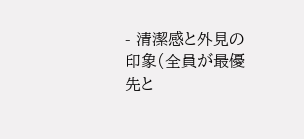- 清潔感と外見の印象(全員が最優先と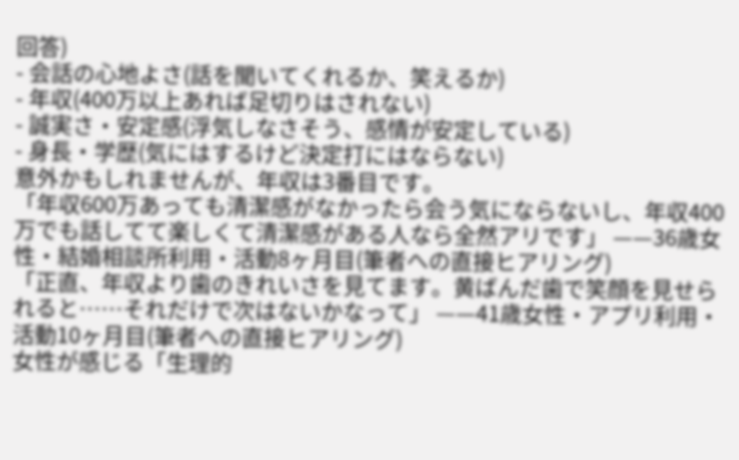回答)
- 会話の心地よさ(話を聞いてくれるか、笑えるか)
- 年収(400万以上あれば足切りはされない)
- 誠実さ・安定感(浮気しなさそう、感情が安定している)
- 身長・学歴(気にはするけど決定打にはならない)
意外かもしれませんが、年収は3番目です。
「年収600万あっても清潔感がなかったら会う気にならないし、年収400万でも話してて楽しくて清潔感がある人なら全然アリです」 ——36歳女性・結婚相談所利用・活動8ヶ月目(筆者への直接ヒアリング)
「正直、年収より歯のきれいさを見てます。黄ばんだ歯で笑顔を見せられると……それだけで次はないかなって」 ——41歳女性・アプリ利用・活動10ヶ月目(筆者への直接ヒアリング)
女性が感じる「生理的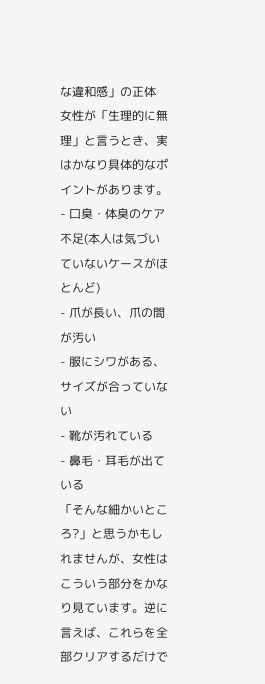な違和感」の正体
女性が「生理的に無理」と言うとき、実はかなり具体的なポイントがあります。
- 口臭・体臭のケア不足(本人は気づいていないケースがほとんど)
- 爪が長い、爪の間が汚い
- 服にシワがある、サイズが合っていない
- 靴が汚れている
- 鼻毛・耳毛が出ている
「そんな細かいところ?」と思うかもしれませんが、女性はこういう部分をかなり見ています。逆に言えば、これらを全部クリアするだけで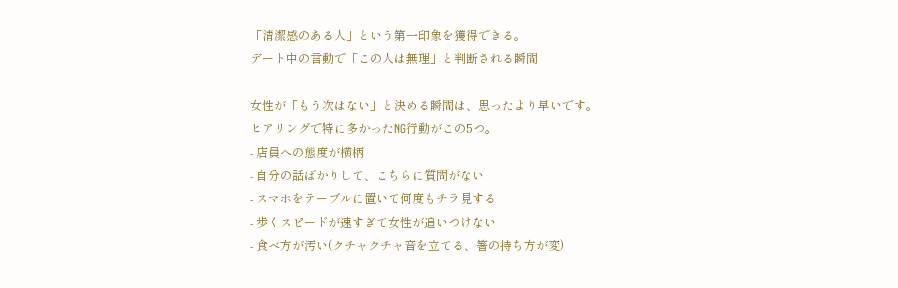「清潔感のある人」という第一印象を獲得できる。
デート中の言動で「この人は無理」と判断される瞬間

女性が「もう次はない」と決める瞬間は、思ったより早いです。
ヒアリングで特に多かったNG行動がこの5つ。
- 店員への態度が横柄
- 自分の話ばかりして、こちらに質問がない
- スマホをテーブルに置いて何度もチラ見する
- 歩くスピードが速すぎて女性が追いつけない
- 食べ方が汚い(クチャクチャ音を立てる、箸の持ち方が変)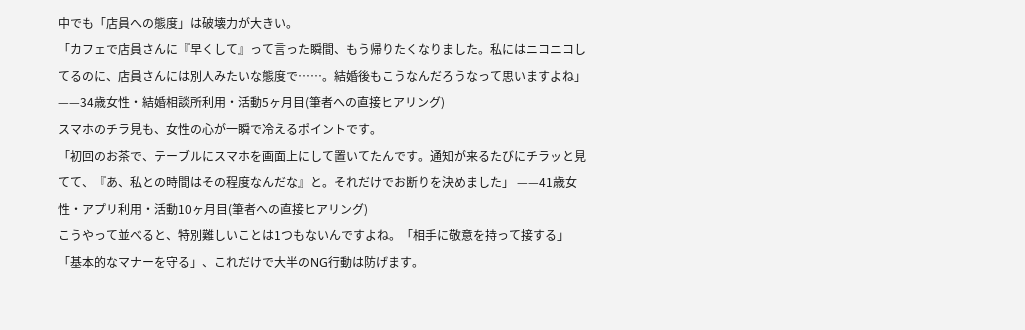中でも「店員への態度」は破壊力が大きい。
「カフェで店員さんに『早くして』って言った瞬間、もう帰りたくなりました。私にはニコニコしてるのに、店員さんには別人みたいな態度で……。結婚後もこうなんだろうなって思いますよね」 ——34歳女性・結婚相談所利用・活動5ヶ月目(筆者への直接ヒアリング)
スマホのチラ見も、女性の心が一瞬で冷えるポイントです。
「初回のお茶で、テーブルにスマホを画面上にして置いてたんです。通知が来るたびにチラッと見てて、『あ、私との時間はその程度なんだな』と。それだけでお断りを決めました」 ——41歳女性・アプリ利用・活動10ヶ月目(筆者への直接ヒアリング)
こうやって並べると、特別難しいことは1つもないんですよね。「相手に敬意を持って接する」「基本的なマナーを守る」、これだけで大半のNG行動は防げます。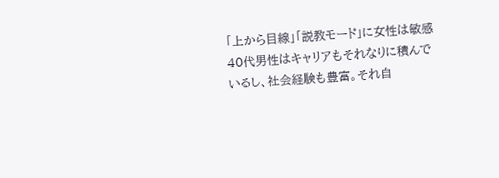「上から目線」「説教モード」に女性は敏感
40代男性はキャリアもそれなりに積んでいるし、社会経験も豊富。それ自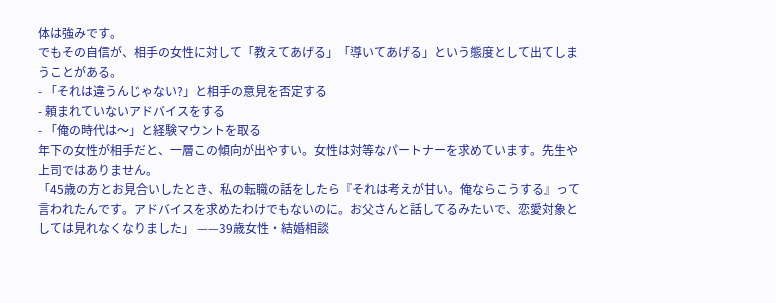体は強みです。
でもその自信が、相手の女性に対して「教えてあげる」「導いてあげる」という態度として出てしまうことがある。
- 「それは違うんじゃない?」と相手の意見を否定する
- 頼まれていないアドバイスをする
- 「俺の時代は〜」と経験マウントを取る
年下の女性が相手だと、一層この傾向が出やすい。女性は対等なパートナーを求めています。先生や上司ではありません。
「45歳の方とお見合いしたとき、私の転職の話をしたら『それは考えが甘い。俺ならこうする』って言われたんです。アドバイスを求めたわけでもないのに。お父さんと話してるみたいで、恋愛対象としては見れなくなりました」 ——39歳女性・結婚相談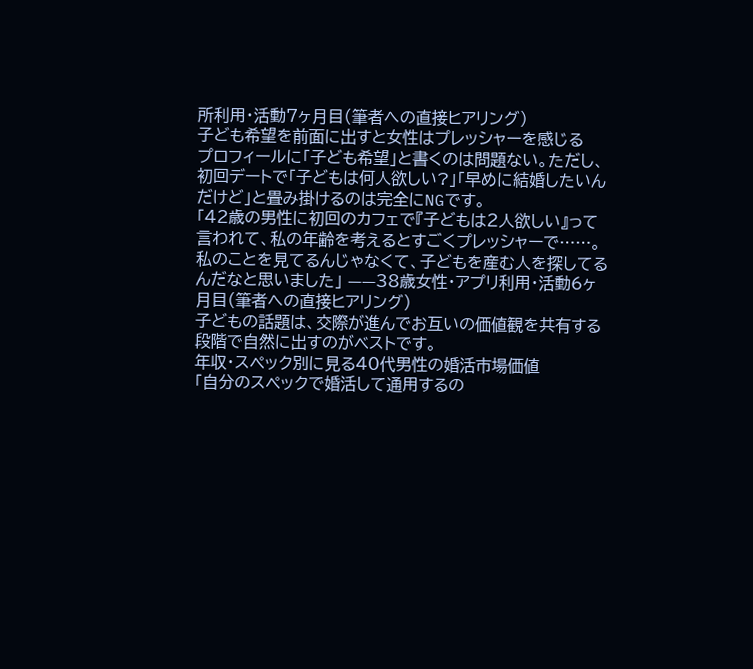所利用・活動7ヶ月目(筆者への直接ヒアリング)
子ども希望を前面に出すと女性はプレッシャーを感じる
プロフィールに「子ども希望」と書くのは問題ない。ただし、初回デートで「子どもは何人欲しい?」「早めに結婚したいんだけど」と畳み掛けるのは完全にNGです。
「42歳の男性に初回のカフェで『子どもは2人欲しい』って言われて、私の年齢を考えるとすごくプレッシャーで……。私のことを見てるんじゃなくて、子どもを産む人を探してるんだなと思いました」 ——38歳女性・アプリ利用・活動6ヶ月目(筆者への直接ヒアリング)
子どもの話題は、交際が進んでお互いの価値観を共有する段階で自然に出すのがベストです。
年収・スペック別に見る40代男性の婚活市場価値
「自分のスペックで婚活して通用するの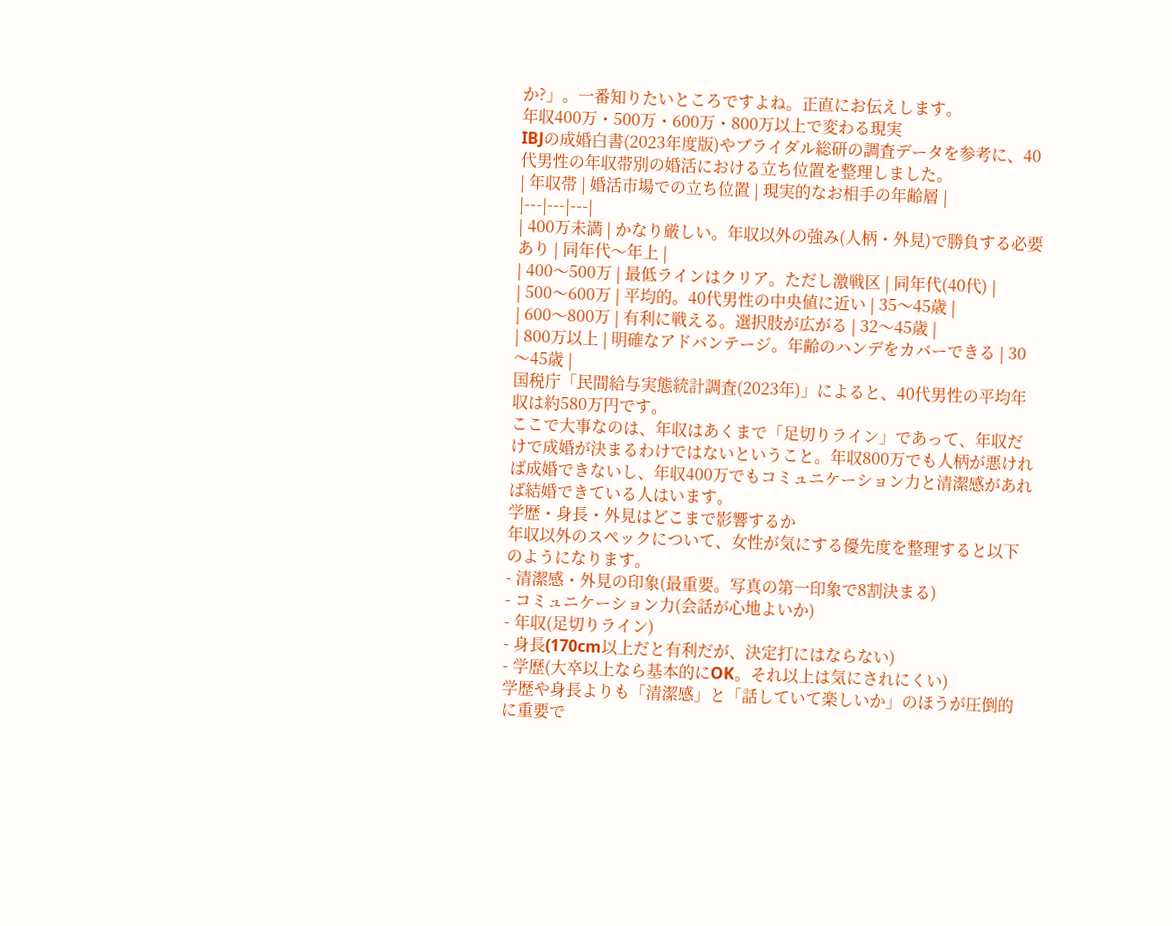か?」。一番知りたいところですよね。正直にお伝えします。
年収400万・500万・600万・800万以上で変わる現実
IBJの成婚白書(2023年度版)やブライダル総研の調査データを参考に、40代男性の年収帯別の婚活における立ち位置を整理しました。
| 年収帯 | 婚活市場での立ち位置 | 現実的なお相手の年齢層 |
|---|---|---|
| 400万未満 | かなり厳しい。年収以外の強み(人柄・外見)で勝負する必要あり | 同年代〜年上 |
| 400〜500万 | 最低ラインはクリア。ただし激戦区 | 同年代(40代) |
| 500〜600万 | 平均的。40代男性の中央値に近い | 35〜45歳 |
| 600〜800万 | 有利に戦える。選択肢が広がる | 32〜45歳 |
| 800万以上 | 明確なアドバンテージ。年齢のハンデをカバーできる | 30〜45歳 |
国税庁「民間給与実態統計調査(2023年)」によると、40代男性の平均年収は約580万円です。
ここで大事なのは、年収はあくまで「足切りライン」であって、年収だけで成婚が決まるわけではないということ。年収800万でも人柄が悪ければ成婚できないし、年収400万でもコミュニケーション力と清潔感があれば結婚できている人はいます。
学歴・身長・外見はどこまで影響するか
年収以外のスペックについて、女性が気にする優先度を整理すると以下のようになります。
- 清潔感・外見の印象(最重要。写真の第一印象で8割決まる)
- コミュニケーション力(会話が心地よいか)
- 年収(足切りライン)
- 身長(170cm以上だと有利だが、決定打にはならない)
- 学歴(大卒以上なら基本的にOK。それ以上は気にされにくい)
学歴や身長よりも「清潔感」と「話していて楽しいか」のほうが圧倒的に重要で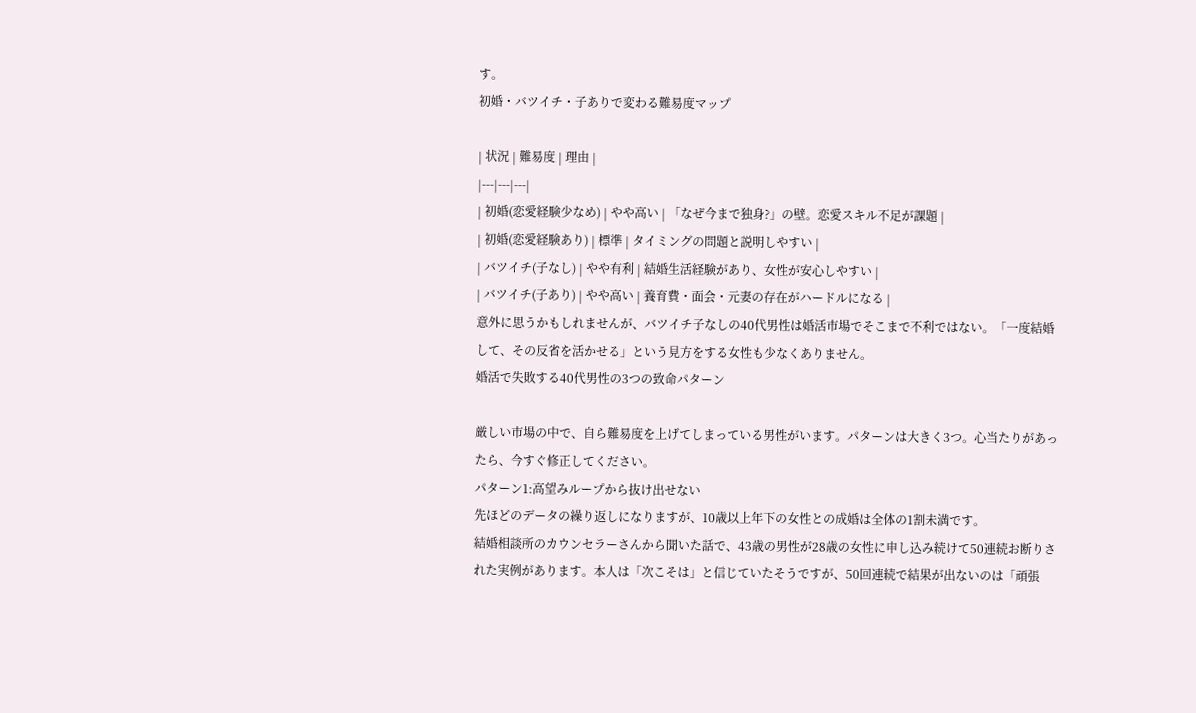す。
初婚・バツイチ・子ありで変わる難易度マップ

| 状況 | 難易度 | 理由 |
|---|---|---|
| 初婚(恋愛経験少なめ) | やや高い | 「なぜ今まで独身?」の壁。恋愛スキル不足が課題 |
| 初婚(恋愛経験あり) | 標準 | タイミングの問題と説明しやすい |
| バツイチ(子なし) | やや有利 | 結婚生活経験があり、女性が安心しやすい |
| バツイチ(子あり) | やや高い | 養育費・面会・元妻の存在がハードルになる |
意外に思うかもしれませんが、バツイチ子なしの40代男性は婚活市場でそこまで不利ではない。「一度結婚して、その反省を活かせる」という見方をする女性も少なくありません。
婚活で失敗する40代男性の3つの致命パターン

厳しい市場の中で、自ら難易度を上げてしまっている男性がいます。パターンは大きく3つ。心当たりがあったら、今すぐ修正してください。
パターン1:高望みループから抜け出せない
先ほどのデータの繰り返しになりますが、10歳以上年下の女性との成婚は全体の1割未満です。
結婚相談所のカウンセラーさんから聞いた話で、43歳の男性が28歳の女性に申し込み続けて50連続お断りされた実例があります。本人は「次こそは」と信じていたそうですが、50回連続で結果が出ないのは「頑張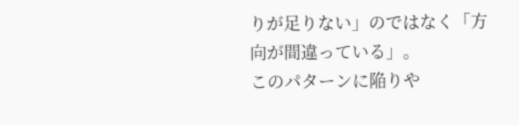りが足りない」のではなく「方向が間違っている」。
このパターンに陥りや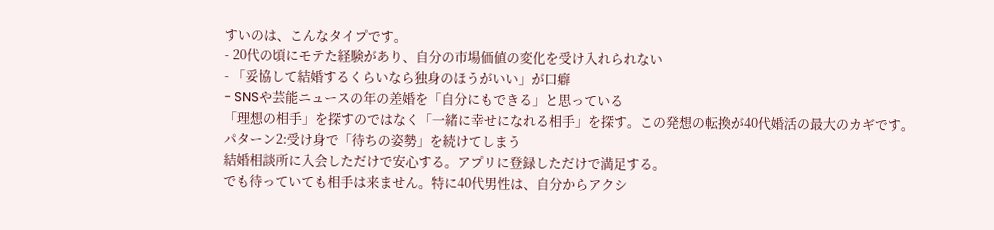すいのは、こんなタイプです。
- 20代の頃にモテた経験があり、自分の市場価値の変化を受け入れられない
- 「妥協して結婚するくらいなら独身のほうがいい」が口癖
- SNSや芸能ニュースの年の差婚を「自分にもできる」と思っている
「理想の相手」を探すのではなく「一緒に幸せになれる相手」を探す。この発想の転換が40代婚活の最大のカギです。
パターン2:受け身で「待ちの姿勢」を続けてしまう
結婚相談所に入会しただけで安心する。アプリに登録しただけで満足する。
でも待っていても相手は来ません。特に40代男性は、自分からアクシ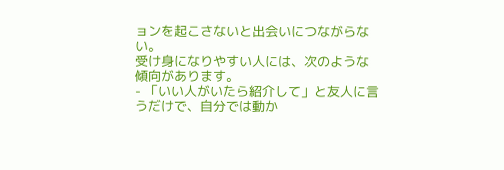ョンを起こさないと出会いにつながらない。
受け身になりやすい人には、次のような傾向があります。
- 「いい人がいたら紹介して」と友人に言うだけで、自分では動か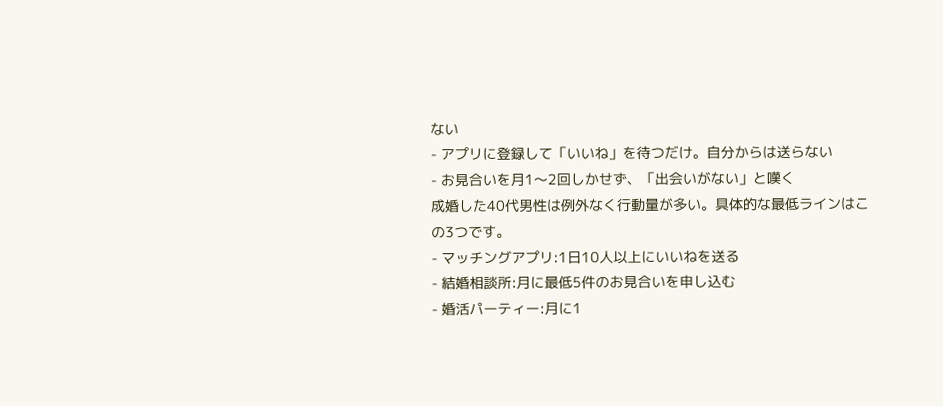ない
- アプリに登録して「いいね」を待つだけ。自分からは送らない
- お見合いを月1〜2回しかせず、「出会いがない」と嘆く
成婚した40代男性は例外なく行動量が多い。具体的な最低ラインはこの3つです。
- マッチングアプリ:1日10人以上にいいねを送る
- 結婚相談所:月に最低5件のお見合いを申し込む
- 婚活パーティー:月に1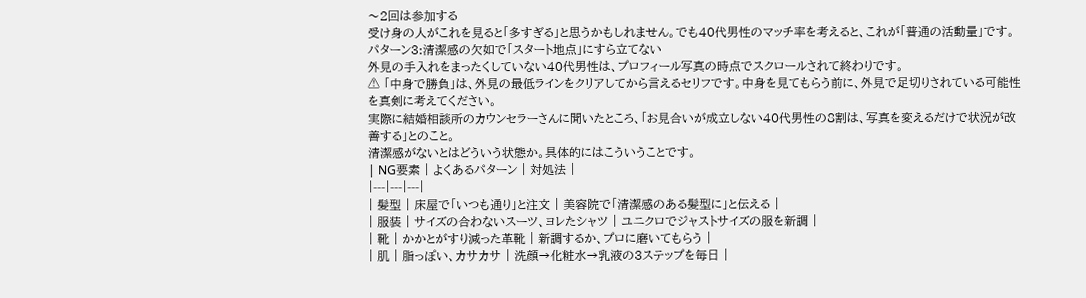〜2回は参加する
受け身の人がこれを見ると「多すぎる」と思うかもしれません。でも40代男性のマッチ率を考えると、これが「普通の活動量」です。
パターン3:清潔感の欠如で「スタート地点」にすら立てない
外見の手入れをまったくしていない40代男性は、プロフィール写真の時点でスクロールされて終わりです。
⚠ 「中身で勝負」は、外見の最低ラインをクリアしてから言えるセリフです。中身を見てもらう前に、外見で足切りされている可能性を真剣に考えてください。
実際に結婚相談所のカウンセラーさんに聞いたところ、「お見合いが成立しない40代男性の8割は、写真を変えるだけで状況が改善する」とのこと。
清潔感がないとはどういう状態か。具体的にはこういうことです。
| NG要素 | よくあるパターン | 対処法 |
|---|---|---|
| 髪型 | 床屋で「いつも通り」と注文 | 美容院で「清潔感のある髪型に」と伝える |
| 服装 | サイズの合わないスーツ、ヨレたシャツ | ユニクロでジャストサイズの服を新調 |
| 靴 | かかとがすり減った革靴 | 新調するか、プロに磨いてもらう |
| 肌 | 脂っぽい、カサカサ | 洗顔→化粧水→乳液の3ステップを毎日 |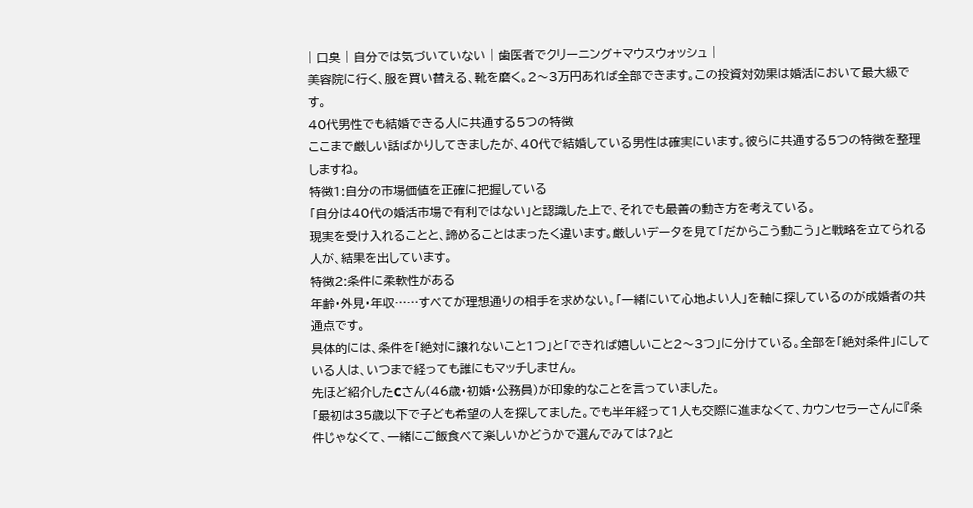| 口臭 | 自分では気づいていない | 歯医者でクリーニング+マウスウォッシュ |
美容院に行く、服を買い替える、靴を磨く。2〜3万円あれば全部できます。この投資対効果は婚活において最大級です。
40代男性でも結婚できる人に共通する5つの特徴
ここまで厳しい話ばかりしてきましたが、40代で結婚している男性は確実にいます。彼らに共通する5つの特徴を整理しますね。
特徴1:自分の市場価値を正確に把握している
「自分は40代の婚活市場で有利ではない」と認識した上で、それでも最善の動き方を考えている。
現実を受け入れることと、諦めることはまったく違います。厳しいデータを見て「だからこう動こう」と戦略を立てられる人が、結果を出しています。
特徴2:条件に柔軟性がある
年齢・外見・年収……すべてが理想通りの相手を求めない。「一緒にいて心地よい人」を軸に探しているのが成婚者の共通点です。
具体的には、条件を「絶対に譲れないこと1つ」と「できれば嬉しいこと2〜3つ」に分けている。全部を「絶対条件」にしている人は、いつまで経っても誰にもマッチしません。
先ほど紹介したCさん(46歳・初婚・公務員)が印象的なことを言っていました。
「最初は35歳以下で子ども希望の人を探してました。でも半年経って1人も交際に進まなくて、カウンセラーさんに『条件じゃなくて、一緒にご飯食べて楽しいかどうかで選んでみては?』と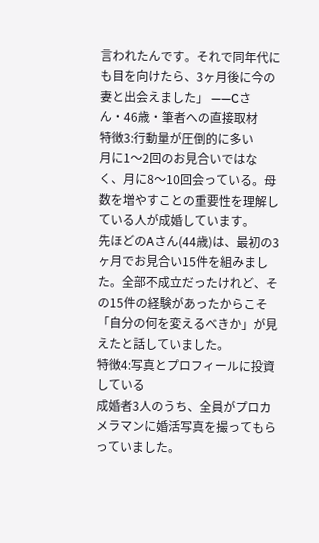言われたんです。それで同年代にも目を向けたら、3ヶ月後に今の妻と出会えました」 ——Cさん・46歳・筆者への直接取材
特徴3:行動量が圧倒的に多い
月に1〜2回のお見合いではなく、月に8〜10回会っている。母数を増やすことの重要性を理解している人が成婚しています。
先ほどのAさん(44歳)は、最初の3ヶ月でお見合い15件を組みました。全部不成立だったけれど、その15件の経験があったからこそ「自分の何を変えるべきか」が見えたと話していました。
特徴4:写真とプロフィールに投資している
成婚者3人のうち、全員がプロカメラマンに婚活写真を撮ってもらっていました。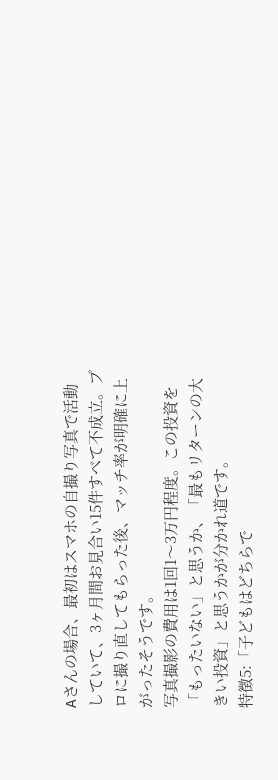Aさんの場合、最初はスマホの自撮り写真で活動していて、3ヶ月間お見合い15件すべて不成立。プロに撮り直してもらった後、マッチ率が明確に上がったそうです。
写真撮影の費用は1回1〜3万円程度。この投資を「もったいない」と思うか、「最もリターンの大きい投資」と思うかが分かれ道です。
特徴5:「子どもはどちらで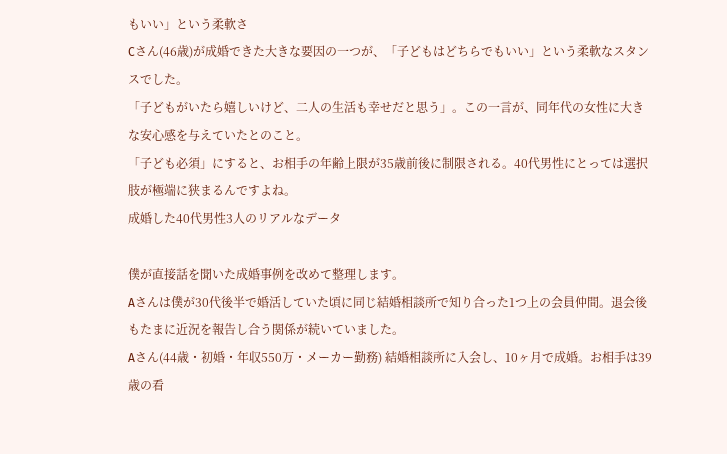もいい」という柔軟さ
Cさん(46歳)が成婚できた大きな要因の一つが、「子どもはどちらでもいい」という柔軟なスタンスでした。
「子どもがいたら嬉しいけど、二人の生活も幸せだと思う」。この一言が、同年代の女性に大きな安心感を与えていたとのこと。
「子ども必須」にすると、お相手の年齢上限が35歳前後に制限される。40代男性にとっては選択肢が極端に狭まるんですよね。
成婚した40代男性3人のリアルなデータ

僕が直接話を聞いた成婚事例を改めて整理します。
Aさんは僕が30代後半で婚活していた頃に同じ結婚相談所で知り合った1つ上の会員仲間。退会後もたまに近況を報告し合う関係が続いていました。
Aさん(44歳・初婚・年収550万・メーカー勤務) 結婚相談所に入会し、10ヶ月で成婚。お相手は39歳の看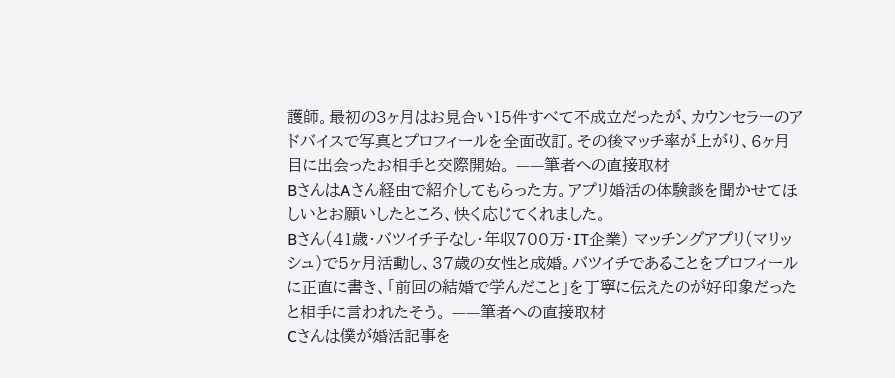護師。最初の3ヶ月はお見合い15件すべて不成立だったが、カウンセラーのアドバイスで写真とプロフィールを全面改訂。その後マッチ率が上がり、6ヶ月目に出会ったお相手と交際開始。 ——筆者への直接取材
BさんはAさん経由で紹介してもらった方。アプリ婚活の体験談を聞かせてほしいとお願いしたところ、快く応じてくれました。
Bさん(41歳・バツイチ子なし・年収700万・IT企業) マッチングアプリ(マリッシュ)で5ヶ月活動し、37歳の女性と成婚。バツイチであることをプロフィールに正直に書き、「前回の結婚で学んだこと」を丁寧に伝えたのが好印象だったと相手に言われたそう。 ——筆者への直接取材
Cさんは僕が婚活記事を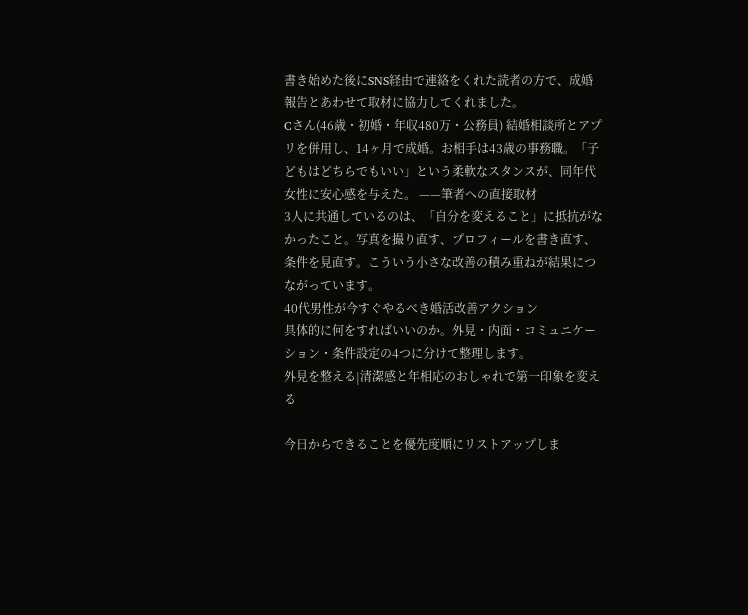書き始めた後にSNS経由で連絡をくれた読者の方で、成婚報告とあわせて取材に協力してくれました。
Cさん(46歳・初婚・年収480万・公務員) 結婚相談所とアプリを併用し、14ヶ月で成婚。お相手は43歳の事務職。「子どもはどちらでもいい」という柔軟なスタンスが、同年代女性に安心感を与えた。 ——筆者への直接取材
3人に共通しているのは、「自分を変えること」に抵抗がなかったこと。写真を撮り直す、プロフィールを書き直す、条件を見直す。こういう小さな改善の積み重ねが結果につながっています。
40代男性が今すぐやるべき婚活改善アクション
具体的に何をすればいいのか。外見・内面・コミュニケーション・条件設定の4つに分けて整理します。
外見を整える|清潔感と年相応のおしゃれで第一印象を変える

今日からできることを優先度順にリストアップしま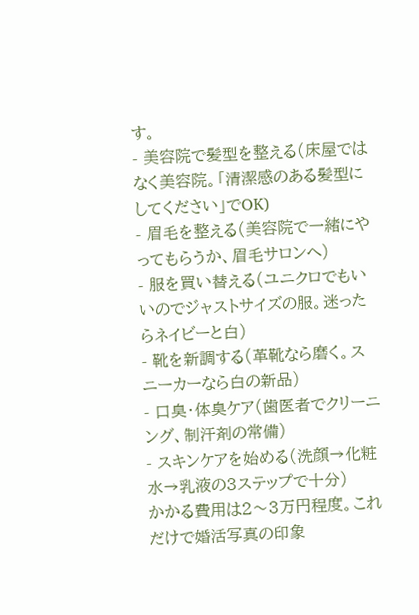す。
- 美容院で髪型を整える(床屋ではなく美容院。「清潔感のある髪型にしてください」でOK)
- 眉毛を整える(美容院で一緒にやってもらうか、眉毛サロンへ)
- 服を買い替える(ユニクロでもいいのでジャストサイズの服。迷ったらネイビーと白)
- 靴を新調する(革靴なら磨く。スニーカーなら白の新品)
- 口臭・体臭ケア(歯医者でクリーニング、制汗剤の常備)
- スキンケアを始める(洗顔→化粧水→乳液の3ステップで十分)
かかる費用は2〜3万円程度。これだけで婚活写真の印象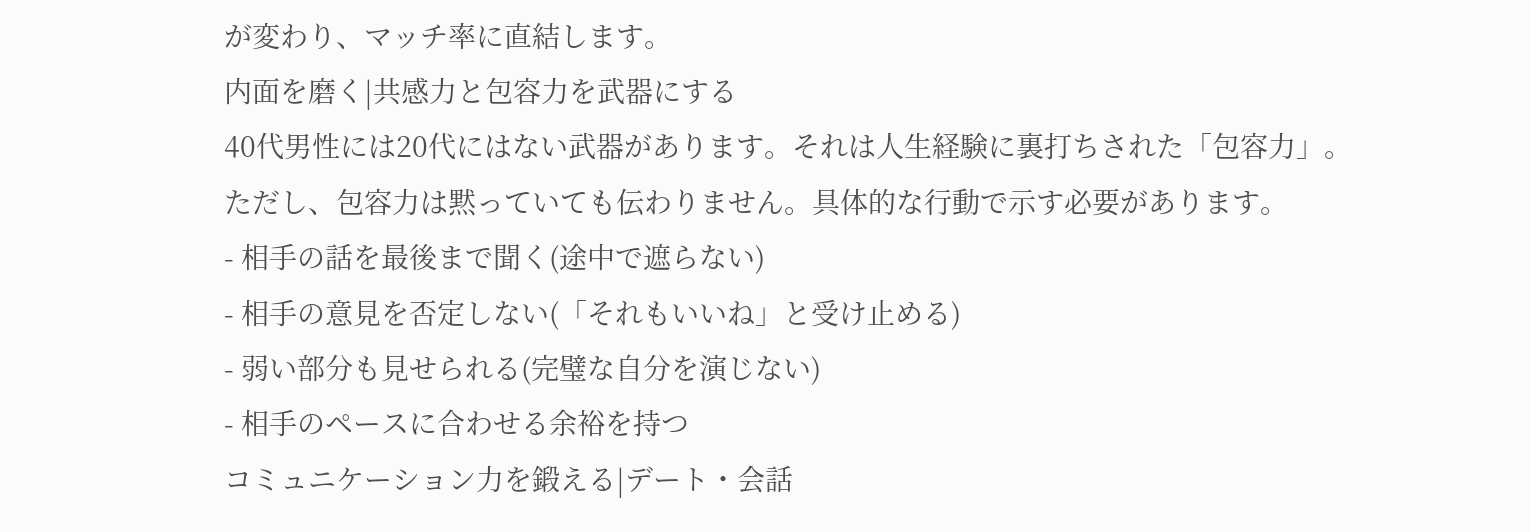が変わり、マッチ率に直結します。
内面を磨く|共感力と包容力を武器にする
40代男性には20代にはない武器があります。それは人生経験に裏打ちされた「包容力」。
ただし、包容力は黙っていても伝わりません。具体的な行動で示す必要があります。
- 相手の話を最後まで聞く(途中で遮らない)
- 相手の意見を否定しない(「それもいいね」と受け止める)
- 弱い部分も見せられる(完璧な自分を演じない)
- 相手のペースに合わせる余裕を持つ
コミュニケーション力を鍛える|デート・会話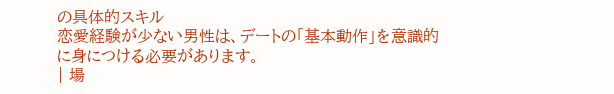の具体的スキル
恋愛経験が少ない男性は、デートの「基本動作」を意識的に身につける必要があります。
| 場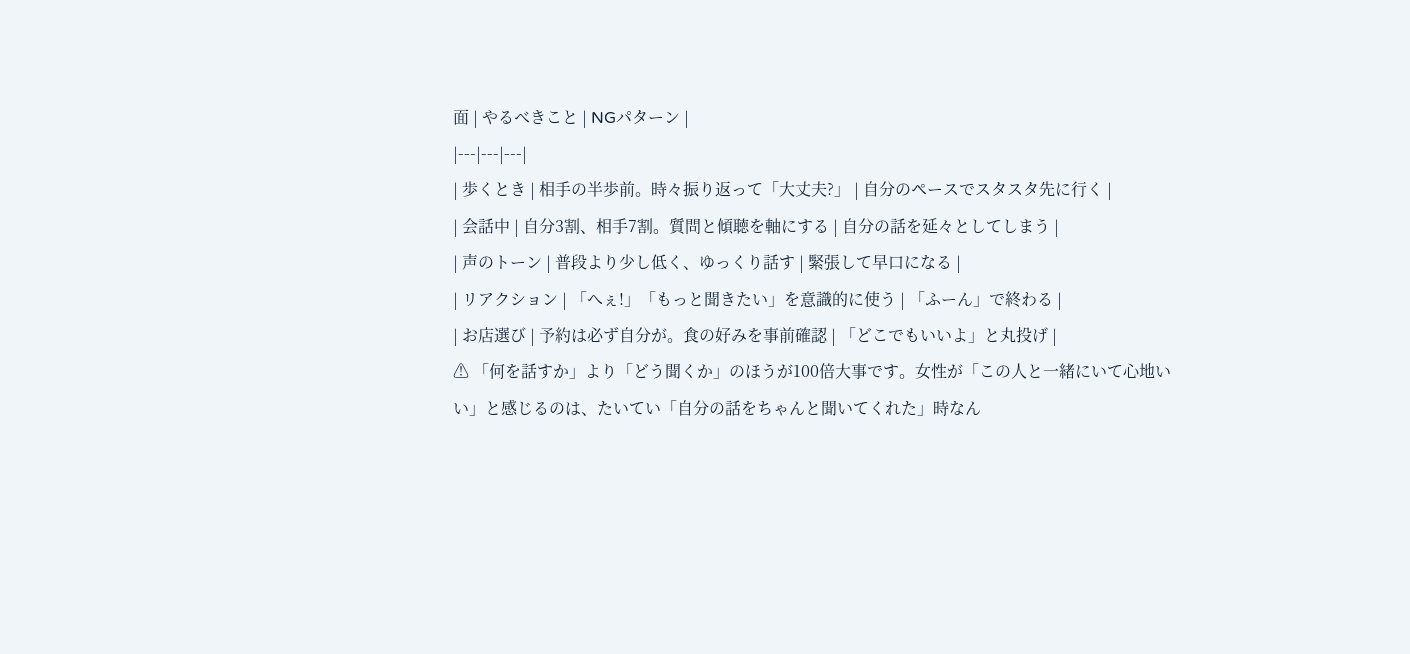面 | やるべきこと | NGパターン |
|---|---|---|
| 歩くとき | 相手の半歩前。時々振り返って「大丈夫?」 | 自分のペースでスタスタ先に行く |
| 会話中 | 自分3割、相手7割。質問と傾聴を軸にする | 自分の話を延々としてしまう |
| 声のトーン | 普段より少し低く、ゆっくり話す | 緊張して早口になる |
| リアクション | 「へぇ!」「もっと聞きたい」を意識的に使う | 「ふーん」で終わる |
| お店選び | 予約は必ず自分が。食の好みを事前確認 | 「どこでもいいよ」と丸投げ |
⚠ 「何を話すか」より「どう聞くか」のほうが100倍大事です。女性が「この人と一緒にいて心地いい」と感じるのは、たいてい「自分の話をちゃんと聞いてくれた」時なん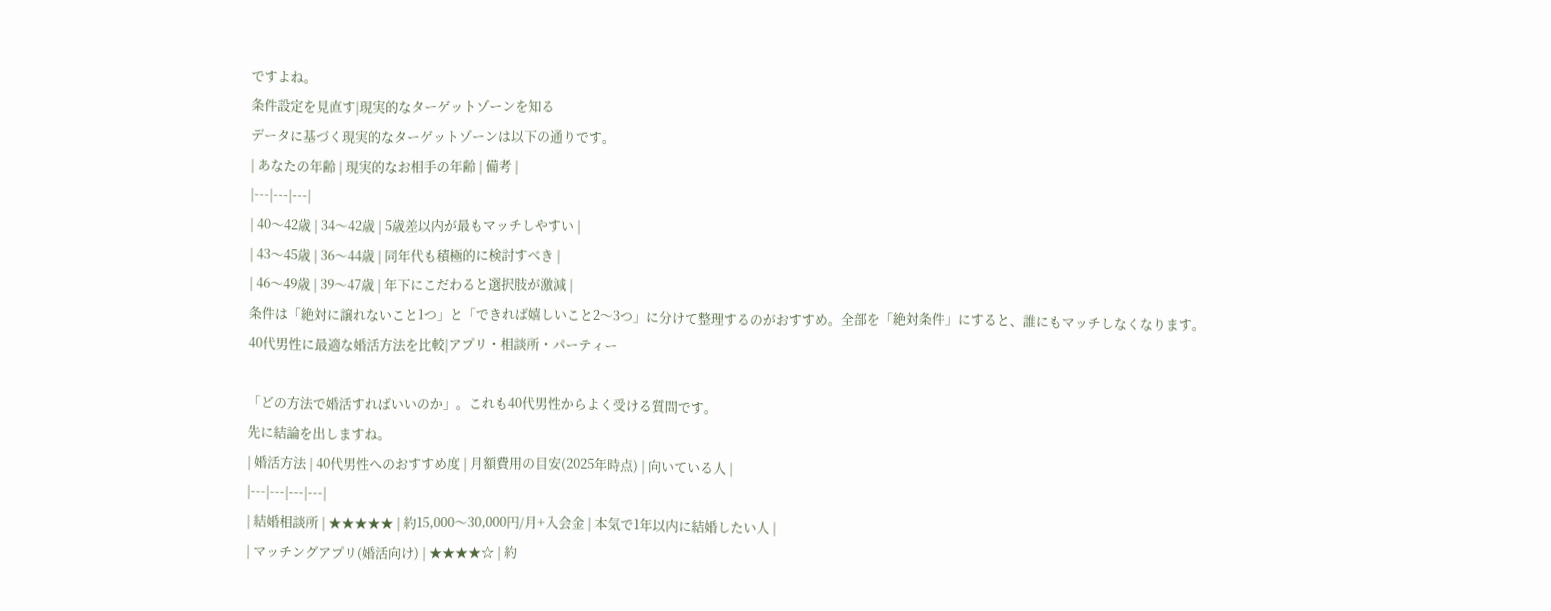ですよね。
条件設定を見直す|現実的なターゲットゾーンを知る
データに基づく現実的なターゲットゾーンは以下の通りです。
| あなたの年齢 | 現実的なお相手の年齢 | 備考 |
|---|---|---|
| 40〜42歳 | 34〜42歳 | 5歳差以内が最もマッチしやすい |
| 43〜45歳 | 36〜44歳 | 同年代も積極的に検討すべき |
| 46〜49歳 | 39〜47歳 | 年下にこだわると選択肢が激減 |
条件は「絶対に譲れないこと1つ」と「できれば嬉しいこと2〜3つ」に分けて整理するのがおすすめ。全部を「絶対条件」にすると、誰にもマッチしなくなります。
40代男性に最適な婚活方法を比較|アプリ・相談所・パーティー

「どの方法で婚活すればいいのか」。これも40代男性からよく受ける質問です。
先に結論を出しますね。
| 婚活方法 | 40代男性へのおすすめ度 | 月額費用の目安(2025年時点) | 向いている人 |
|---|---|---|---|
| 結婚相談所 | ★★★★★ | 約15,000〜30,000円/月+入会金 | 本気で1年以内に結婚したい人 |
| マッチングアプリ(婚活向け) | ★★★★☆ | 約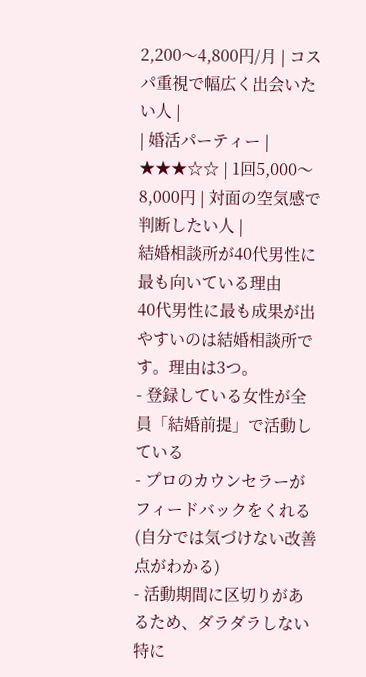2,200〜4,800円/月 | コスパ重視で幅広く出会いたい人 |
| 婚活パーティー | ★★★☆☆ | 1回5,000〜8,000円 | 対面の空気感で判断したい人 |
結婚相談所が40代男性に最も向いている理由
40代男性に最も成果が出やすいのは結婚相談所です。理由は3つ。
- 登録している女性が全員「結婚前提」で活動している
- プロのカウンセラーがフィードバックをくれる(自分では気づけない改善点がわかる)
- 活動期間に区切りがあるため、ダラダラしない
特に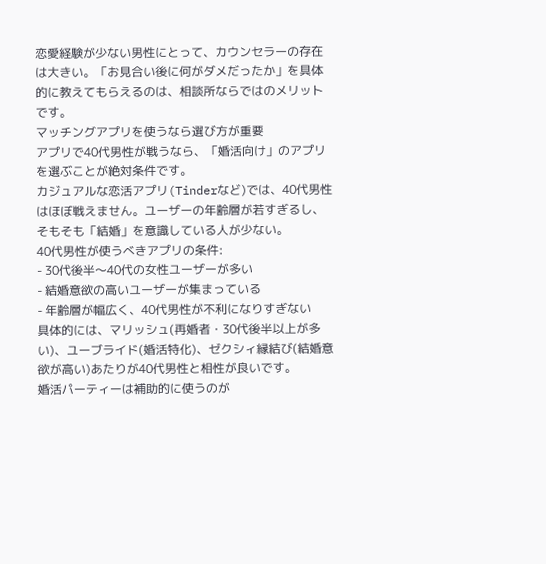恋愛経験が少ない男性にとって、カウンセラーの存在は大きい。「お見合い後に何がダメだったか」を具体的に教えてもらえるのは、相談所ならではのメリットです。
マッチングアプリを使うなら選び方が重要
アプリで40代男性が戦うなら、「婚活向け」のアプリを選ぶことが絶対条件です。
カジュアルな恋活アプリ(Tinderなど)では、40代男性はほぼ戦えません。ユーザーの年齢層が若すぎるし、そもそも「結婚」を意識している人が少ない。
40代男性が使うべきアプリの条件:
- 30代後半〜40代の女性ユーザーが多い
- 結婚意欲の高いユーザーが集まっている
- 年齢層が幅広く、40代男性が不利になりすぎない
具体的には、マリッシュ(再婚者・30代後半以上が多い)、ユーブライド(婚活特化)、ゼクシィ縁結び(結婚意欲が高い)あたりが40代男性と相性が良いです。
婚活パーティーは補助的に使うのが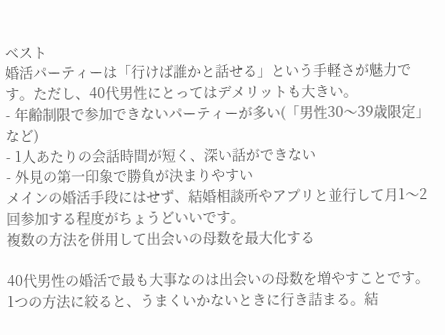ベスト
婚活パーティーは「行けば誰かと話せる」という手軽さが魅力です。ただし、40代男性にとってはデメリットも大きい。
- 年齢制限で参加できないパーティーが多い(「男性30〜39歳限定」など)
- 1人あたりの会話時間が短く、深い話ができない
- 外見の第一印象で勝負が決まりやすい
メインの婚活手段にはせず、結婚相談所やアプリと並行して月1〜2回参加する程度がちょうどいいです。
複数の方法を併用して出会いの母数を最大化する

40代男性の婚活で最も大事なのは出会いの母数を増やすことです。
1つの方法に絞ると、うまくいかないときに行き詰まる。結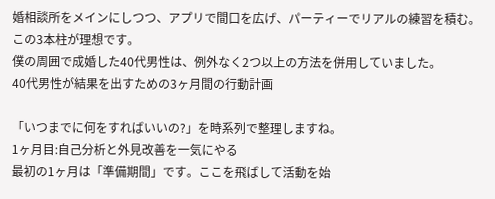婚相談所をメインにしつつ、アプリで間口を広げ、パーティーでリアルの練習を積む。この3本柱が理想です。
僕の周囲で成婚した40代男性は、例外なく2つ以上の方法を併用していました。
40代男性が結果を出すための3ヶ月間の行動計画

「いつまでに何をすればいいの?」を時系列で整理しますね。
1ヶ月目:自己分析と外見改善を一気にやる
最初の1ヶ月は「準備期間」です。ここを飛ばして活動を始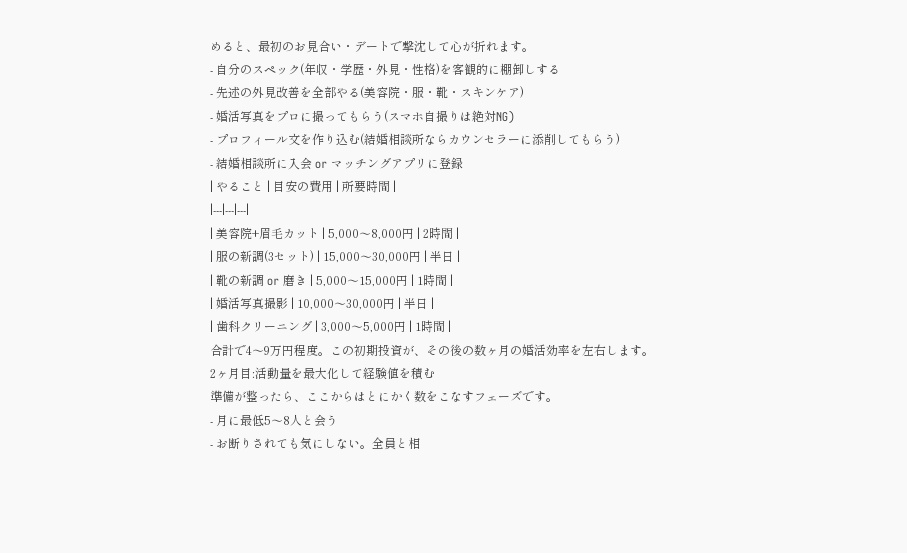めると、最初のお見合い・デートで撃沈して心が折れます。
- 自分のスペック(年収・学歴・外見・性格)を客観的に棚卸しする
- 先述の外見改善を全部やる(美容院・服・靴・スキンケア)
- 婚活写真をプロに撮ってもらう(スマホ自撮りは絶対NG)
- プロフィール文を作り込む(結婚相談所ならカウンセラーに添削してもらう)
- 結婚相談所に入会 or マッチングアプリに登録
| やること | 目安の費用 | 所要時間 |
|---|---|---|
| 美容院+眉毛カット | 5,000〜8,000円 | 2時間 |
| 服の新調(3セット) | 15,000〜30,000円 | 半日 |
| 靴の新調 or 磨き | 5,000〜15,000円 | 1時間 |
| 婚活写真撮影 | 10,000〜30,000円 | 半日 |
| 歯科クリーニング | 3,000〜5,000円 | 1時間 |
合計で4〜9万円程度。この初期投資が、その後の数ヶ月の婚活効率を左右します。
2ヶ月目:活動量を最大化して経験値を積む
準備が整ったら、ここからはとにかく数をこなすフェーズです。
- 月に最低5〜8人と会う
- お断りされても気にしない。全員と相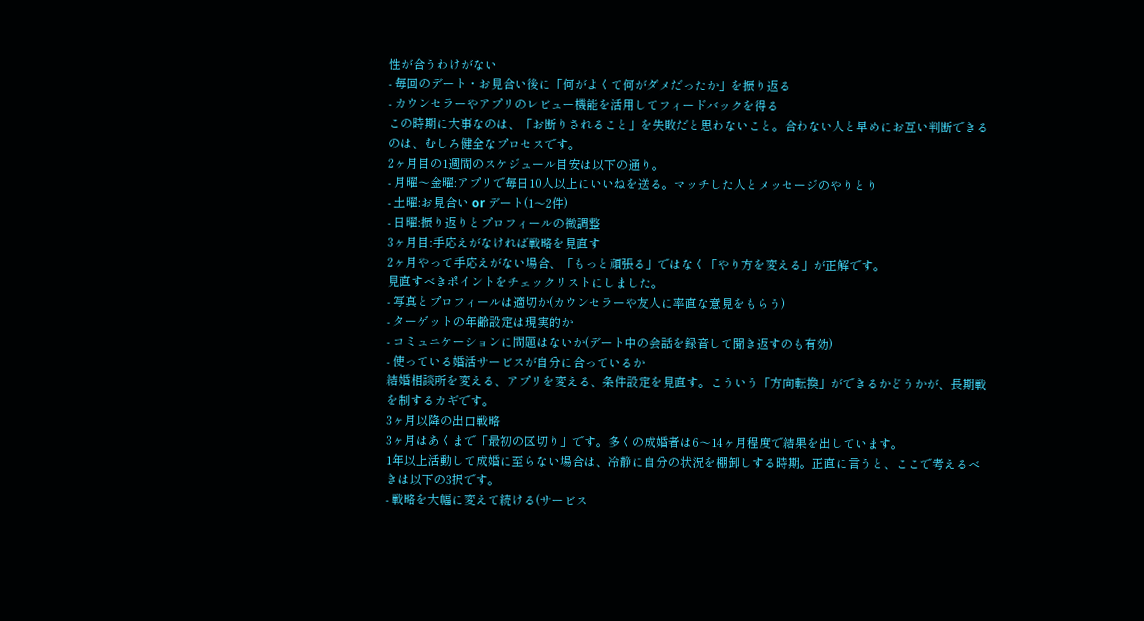性が合うわけがない
- 毎回のデート・お見合い後に「何がよくて何がダメだったか」を振り返る
- カウンセラーやアプリのレビュー機能を活用してフィードバックを得る
この時期に大事なのは、「お断りされること」を失敗だと思わないこと。合わない人と早めにお互い判断できるのは、むしろ健全なプロセスです。
2ヶ月目の1週間のスケジュール目安は以下の通り。
- 月曜〜金曜:アプリで毎日10人以上にいいねを送る。マッチした人とメッセージのやりとり
- 土曜:お見合い or デート(1〜2件)
- 日曜:振り返りとプロフィールの微調整
3ヶ月目:手応えがなければ戦略を見直す
2ヶ月やって手応えがない場合、「もっと頑張る」ではなく「やり方を変える」が正解です。
見直すべきポイントをチェックリストにしました。
- 写真とプロフィールは適切か(カウンセラーや友人に率直な意見をもらう)
- ターゲットの年齢設定は現実的か
- コミュニケーションに問題はないか(デート中の会話を録音して聞き返すのも有効)
- 使っている婚活サービスが自分に合っているか
結婚相談所を変える、アプリを変える、条件設定を見直す。こういう「方向転換」ができるかどうかが、長期戦を制するカギです。
3ヶ月以降の出口戦略
3ヶ月はあくまで「最初の区切り」です。多くの成婚者は6〜14ヶ月程度で結果を出しています。
1年以上活動して成婚に至らない場合は、冷静に自分の状況を棚卸しする時期。正直に言うと、ここで考えるべきは以下の3択です。
- 戦略を大幅に変えて続ける(サービス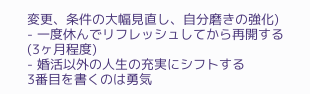変更、条件の大幅見直し、自分磨きの強化)
- 一度休んでリフレッシュしてから再開する(3ヶ月程度)
- 婚活以外の人生の充実にシフトする
3番目を書くのは勇気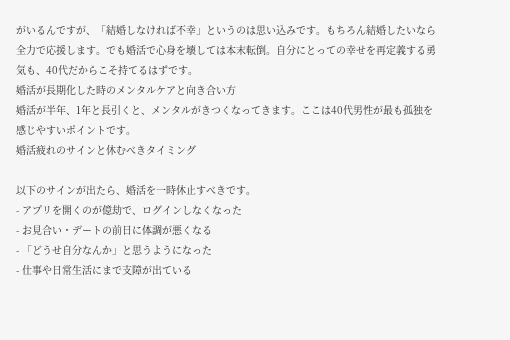がいるんですが、「結婚しなければ不幸」というのは思い込みです。もちろん結婚したいなら全力で応援します。でも婚活で心身を壊しては本末転倒。自分にとっての幸せを再定義する勇気も、40代だからこそ持てるはずです。
婚活が長期化した時のメンタルケアと向き合い方
婚活が半年、1年と長引くと、メンタルがきつくなってきます。ここは40代男性が最も孤独を感じやすいポイントです。
婚活疲れのサインと休むべきタイミング

以下のサインが出たら、婚活を一時休止すべきです。
- アプリを開くのが億劫で、ログインしなくなった
- お見合い・デートの前日に体調が悪くなる
- 「どうせ自分なんか」と思うようになった
- 仕事や日常生活にまで支障が出ている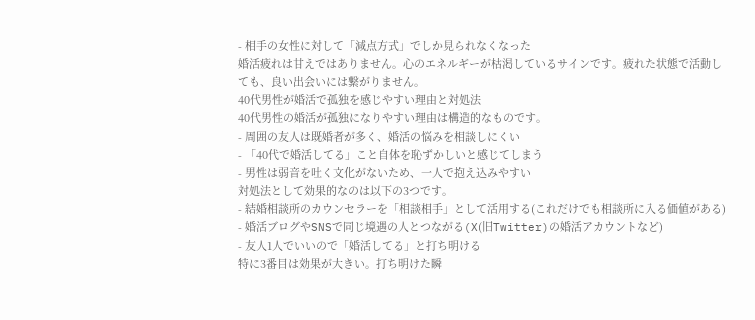- 相手の女性に対して「減点方式」でしか見られなくなった
婚活疲れは甘えではありません。心のエネルギーが枯渇しているサインです。疲れた状態で活動しても、良い出会いには繋がりません。
40代男性が婚活で孤独を感じやすい理由と対処法
40代男性の婚活が孤独になりやすい理由は構造的なものです。
- 周囲の友人は既婚者が多く、婚活の悩みを相談しにくい
- 「40代で婚活してる」こと自体を恥ずかしいと感じてしまう
- 男性は弱音を吐く文化がないため、一人で抱え込みやすい
対処法として効果的なのは以下の3つです。
- 結婚相談所のカウンセラーを「相談相手」として活用する(これだけでも相談所に入る価値がある)
- 婚活ブログやSNSで同じ境遇の人とつながる(X(旧Twitter)の婚活アカウントなど)
- 友人1人でいいので「婚活してる」と打ち明ける
特に3番目は効果が大きい。打ち明けた瞬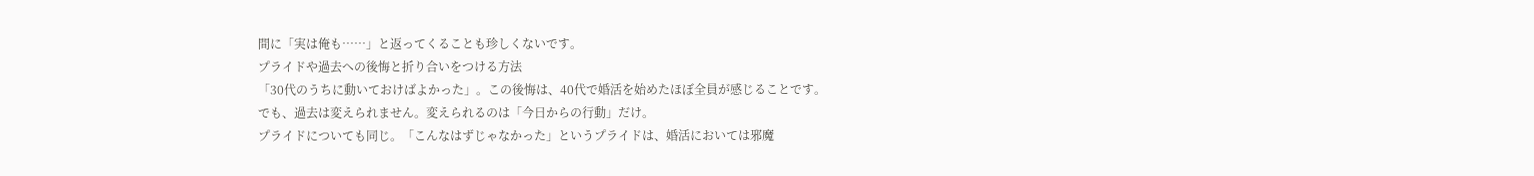間に「実は俺も……」と返ってくることも珍しくないです。
プライドや過去への後悔と折り合いをつける方法
「30代のうちに動いておけばよかった」。この後悔は、40代で婚活を始めたほぼ全員が感じることです。
でも、過去は変えられません。変えられるのは「今日からの行動」だけ。
プライドについても同じ。「こんなはずじゃなかった」というプライドは、婚活においては邪魔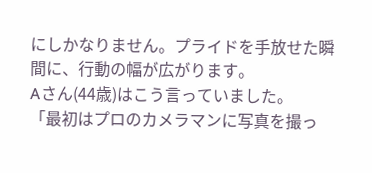にしかなりません。プライドを手放せた瞬間に、行動の幅が広がります。
Aさん(44歳)はこう言っていました。
「最初はプロのカメラマンに写真を撮っ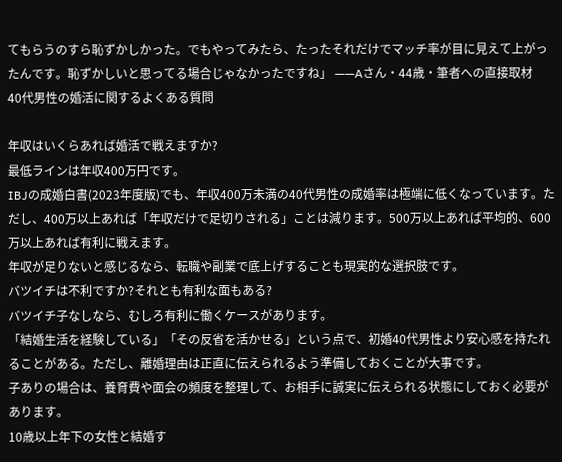てもらうのすら恥ずかしかった。でもやってみたら、たったそれだけでマッチ率が目に見えて上がったんです。恥ずかしいと思ってる場合じゃなかったですね」 ——Aさん・44歳・筆者への直接取材
40代男性の婚活に関するよくある質問

年収はいくらあれば婚活で戦えますか?
最低ラインは年収400万円です。
IBJの成婚白書(2023年度版)でも、年収400万未満の40代男性の成婚率は極端に低くなっています。ただし、400万以上あれば「年収だけで足切りされる」ことは減ります。500万以上あれば平均的、600万以上あれば有利に戦えます。
年収が足りないと感じるなら、転職や副業で底上げすることも現実的な選択肢です。
バツイチは不利ですか?それとも有利な面もある?
バツイチ子なしなら、むしろ有利に働くケースがあります。
「結婚生活を経験している」「その反省を活かせる」という点で、初婚40代男性より安心感を持たれることがある。ただし、離婚理由は正直に伝えられるよう準備しておくことが大事です。
子ありの場合は、養育費や面会の頻度を整理して、お相手に誠実に伝えられる状態にしておく必要があります。
10歳以上年下の女性と結婚す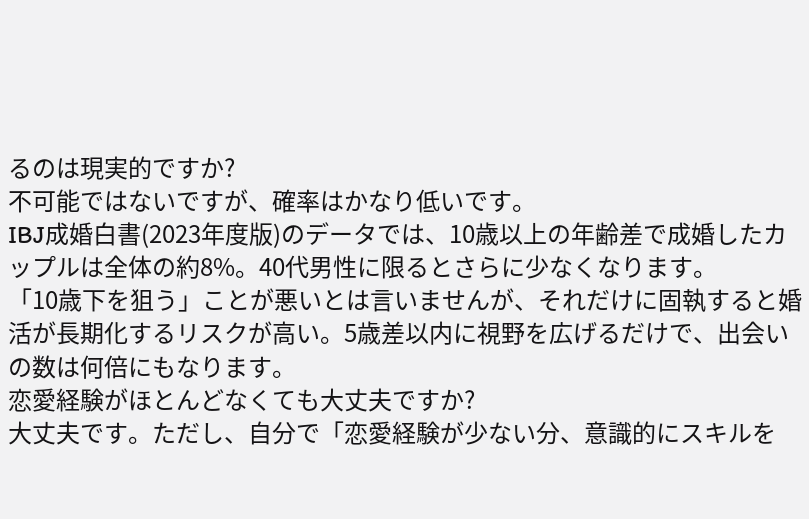るのは現実的ですか?
不可能ではないですが、確率はかなり低いです。
IBJ成婚白書(2023年度版)のデータでは、10歳以上の年齢差で成婚したカップルは全体の約8%。40代男性に限るとさらに少なくなります。
「10歳下を狙う」ことが悪いとは言いませんが、それだけに固執すると婚活が長期化するリスクが高い。5歳差以内に視野を広げるだけで、出会いの数は何倍にもなります。
恋愛経験がほとんどなくても大丈夫ですか?
大丈夫です。ただし、自分で「恋愛経験が少ない分、意識的にスキルを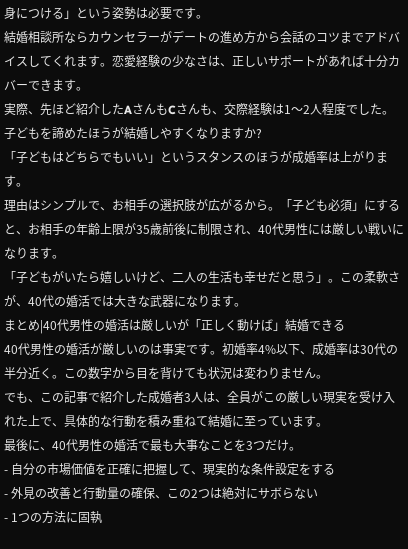身につける」という姿勢は必要です。
結婚相談所ならカウンセラーがデートの進め方から会話のコツまでアドバイスしてくれます。恋愛経験の少なさは、正しいサポートがあれば十分カバーできます。
実際、先ほど紹介したAさんもCさんも、交際経験は1〜2人程度でした。
子どもを諦めたほうが結婚しやすくなりますか?
「子どもはどちらでもいい」というスタンスのほうが成婚率は上がります。
理由はシンプルで、お相手の選択肢が広がるから。「子ども必須」にすると、お相手の年齢上限が35歳前後に制限され、40代男性には厳しい戦いになります。
「子どもがいたら嬉しいけど、二人の生活も幸せだと思う」。この柔軟さが、40代の婚活では大きな武器になります。
まとめ|40代男性の婚活は厳しいが「正しく動けば」結婚できる
40代男性の婚活が厳しいのは事実です。初婚率4%以下、成婚率は30代の半分近く。この数字から目を背けても状況は変わりません。
でも、この記事で紹介した成婚者3人は、全員がこの厳しい現実を受け入れた上で、具体的な行動を積み重ねて結婚に至っています。
最後に、40代男性の婚活で最も大事なことを3つだけ。
- 自分の市場価値を正確に把握して、現実的な条件設定をする
- 外見の改善と行動量の確保、この2つは絶対にサボらない
- 1つの方法に固執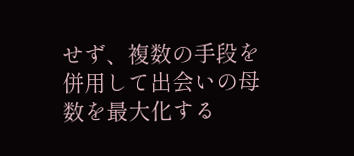せず、複数の手段を併用して出会いの母数を最大化する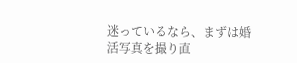迷っているなら、まずは婚活写真を撮り直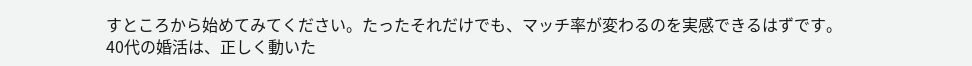すところから始めてみてください。たったそれだけでも、マッチ率が変わるのを実感できるはずです。
40代の婚活は、正しく動いた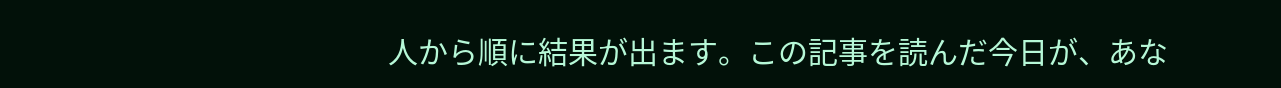人から順に結果が出ます。この記事を読んだ今日が、あな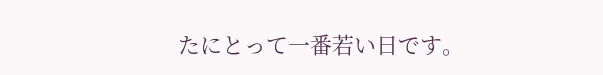たにとって一番若い日です。